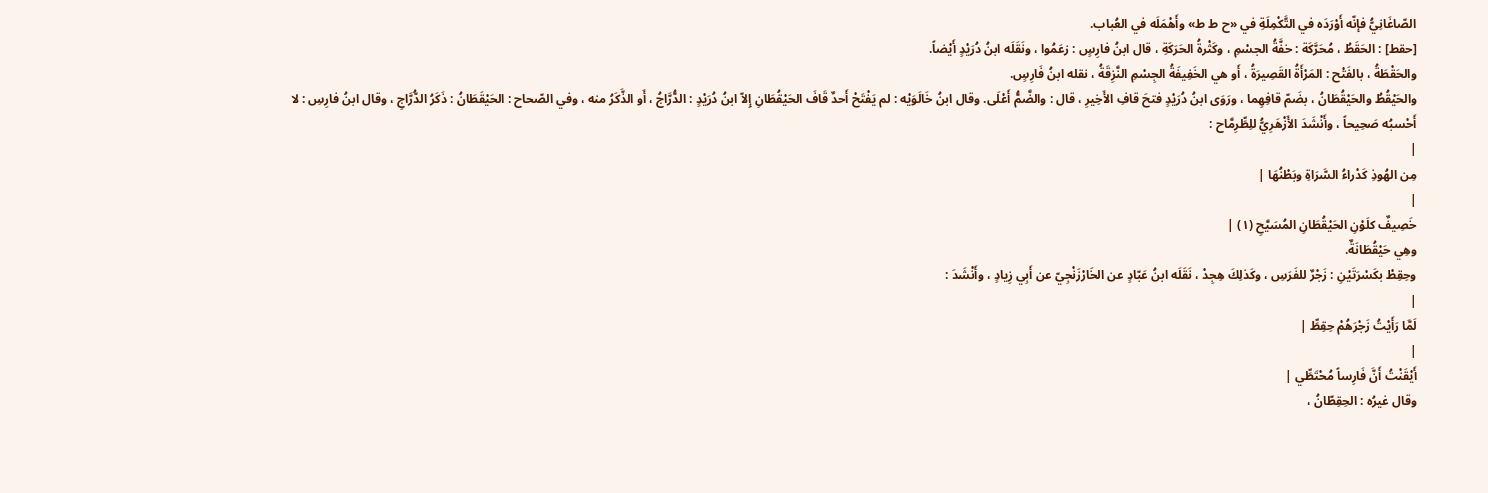الصّاغَانِيُّ فإنّه أَوْرَدَه في التَّكْمِلَةِ في «ح ط ط» وأَهْمَلَه في العُباب.
[حقط] : الحَقَطُ ، مُحَرَّكَة : خفَّةُ الجسْمِ ، وكَثْرةُ الحَرَكَةِ ، قال ابنُ فارِسٍ : زعَمُوا ، ونَقَلَه ابنُ دُرَيْدٍ أَيْضاً.
والحَقْطَةُ ، بالفَتْح : المَرْأَةُ القَصِيرَةُ ، أَو هي الخَفِيفَةُ الجِسْمِ النَّزِقَةُ ، نقله ابنُ فَارِسٍ.
والحَيْقُطُ والحَيْقُطَانُ ، بضَمّ قافِهِما ، ورَوَى ابنُ دُرَيْدٍ فتحَ قافِ الأَخِيرِ ، قال : والضَّمُّ أَعْلَى. وقال ابنُ خَالَوَيْه : لم يَفْتَحْ أَحدٌ قَافَ الحَيْقُطَانِ إِلاّ ابنُ دُرَيْدٍ : الدُّرَّاجُ ، أَو الذَّكَرُ منه ، وفي الصّحاح : الحَيْقَطَانُ : ذَكَرُ الدُّرَّاجِ ، وقال ابنُ فارِسِ : لا أَحْسبُه صَحِيحاً ، وأَنْشَدَ الأَزْهَرِيُّ للِطِّرِمَّاح :
|
مِن الهُوذِ كَدْراءُ السَّرَاةِ وبَطْنُهَا |
|
خَصِيفٌ كلَوْنِ الحَيْقُطَانِ المُسَيَّحِ (١) |
وهِي حَيْقُطَانَةٌ.
وحِقِطْ بكَسْرَتَيْنِ : زَجْرٌ للفَرَسِ ، وكَذلِكَ هِجِدْ ، نَقَلَه ابنُ عَبّادٍ عن الخَارْزَنْجِيّ عن أَبِي زِيادٍ ، وأَنْشَدَ :
|
لَمَّا رَأَيْتُ زَجْرَهُمْ حِقِطِّ |
|
أَيْقَنْتُ أَنَّ فَارِساً مُحْتَطِّي |
وقال غيرُه : الحِقِطّانُ ،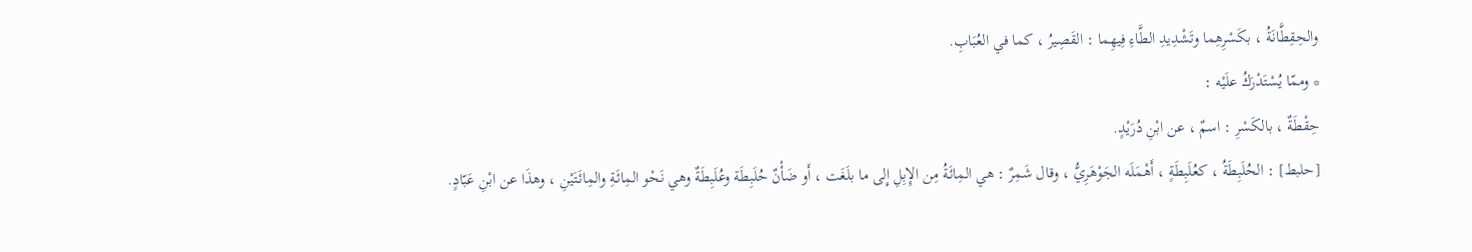والحِقِطَّانَةُ ، بكَسْرِهِما وتَشْدِيدِ الطَّاءِ فِيهِما : القَصِيرُ ، كما في العُبَابِ.
* وممّا يُسْتَدْرَكُ علَيْه :
حِقْطَةٌ ، بالكَسْرِ : اسمٌ ، عن ابْنِ دُرَيْدٍ.
[حلبط] : الحُلَبِطَةُ ، كعُلَبِطَةٍ ، أَهْمَلَه الجَوْهَرِيُّ ، وقال شَمِرٌ : هي المِائَةُ مِن الإِبِلِ إِلى ما بلَغَت ، أَو ضَأْنٌ حُلَبِطَة وعُلَبِطَةٌ وهي نَحْو المِائَةِ والمِائَتَيْنِ ، وهذَا عن ابْنِ عَبّادٍ.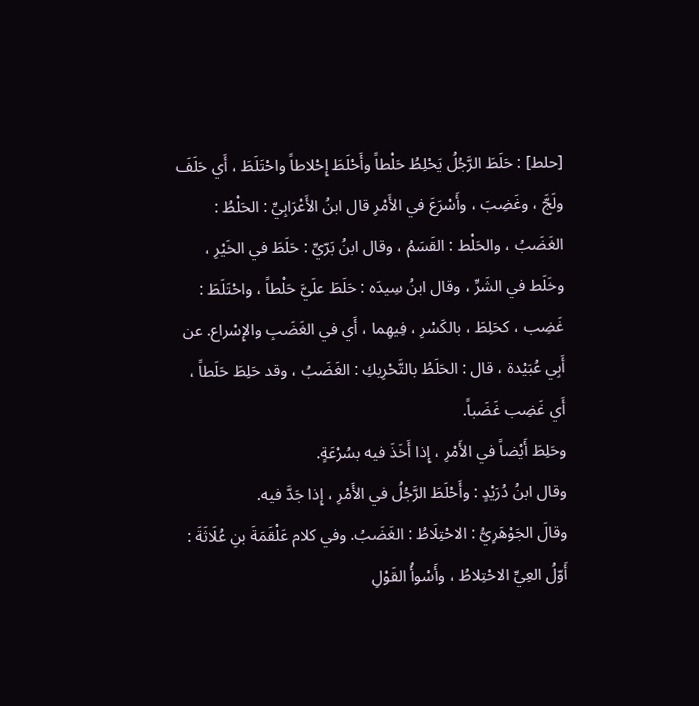[حلط] : حَلَطَ الرَّجُلُ يَحْلِطُ حَلْطاً وأَحْلَطَ إِحْلاطاً واحْتَلَطَ ، أَي حَلَفَ ولَجَّ ، وغَضِبَ ، وأَسْرَعَ في الأَمْرِ قال ابنُ الأَعْرَابِيِّ : الحَلْطُ : الغَضَبُ ، والحَلْط : القَسَمُ ، وقال ابنُ بَرّيِّ : حَلَطَ في الخَيْرِ ، وخَلَط في الشَرِّ ، وقال ابنُ سِيدَه : حَلَطَ علَيَّ حَلْطاً ، واحْتَلَطَ : غَضِب ، كحَلِطَ ، بالكَسْرِ ، فِيهِما ، أَي في الغَضَبِ والإِسْراع. عن أَبِي عُبَيْدة ، قال : الحَلَطُ بالتَّحْرِيكِ : الغَضَبُ ، وقد حَلِطَ حَلَطاً ، أَي غَضِب غَضَباً.
وحَلِطَ أَيْضاً في الأَمْرِ ، إِذا أَخَذَ فيه بسُرْعَةٍ.
وقال ابنُ دُرَيْدٍ : وأَحْلَطَ الرَّجُلُ في الأَمْرِ ، إِذا جَدَّ فيه.
وقالَ الجَوْهَرِيُّ : الاحْتِلَاطُ : الغَضَبُ. وفي كلام عَلْقَمَةَ بنِ عُلَاثَةَ : أَوّلُ العِيِّ الاحْتِلاطُ ، وأَسْوأُ القَوْلِ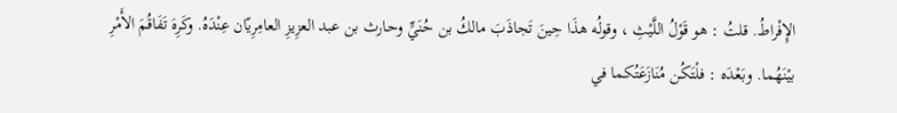الإِفْراطُ. قلتُ : هو قَوْلُ اللَّيْثِ ، وقولُه هذَا حِينَ تَجاذَبَ مالكُ بن حُنَيٍّ وحارث بن عبد العزِيزِ العامِرِيّان عِنْدَهُ. وكَرِهَ تَفَاقُمَ الأَمْرِ بيْنَهُما. وبَعْدَه : فلْتَكُن مُنَازَعَتُكما في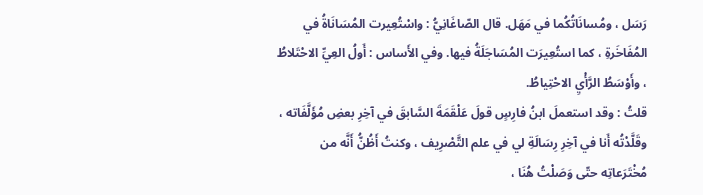رَسَل ، ومُسانَاتُكُما في مَهَل. قال الصّاغَانِيُّ : واسْتُعِيرت المُسَانَاةُ في المُفَاخَرةِ ، كما استُعِيرَت المُسَاجَلَةُ فيها. وفي الأَساس : أَولُ العِيِّ الاحْتَلاطُ ، وأَوْسَطُ الرَّأْيِ الاحْتِياطُ.
قلتُ : وقد استعملَ ابنُ فارِسٍ قولَ عَلْقَمَةَ السَّابقَ في آخِرِ بعضِ مُؤَلَّفَاته ، وقَلَّدْتُه أَنا في آخِرِ رِسَالَةِ لي في علم التَّصْرِيف ، وكنتُ أَظُنُّ أَنَّه من مُخْتَرَعاتِه حتّى وَصَلْتُ هُنَا ،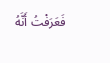فَعَرَفْتُ أَنَّهُ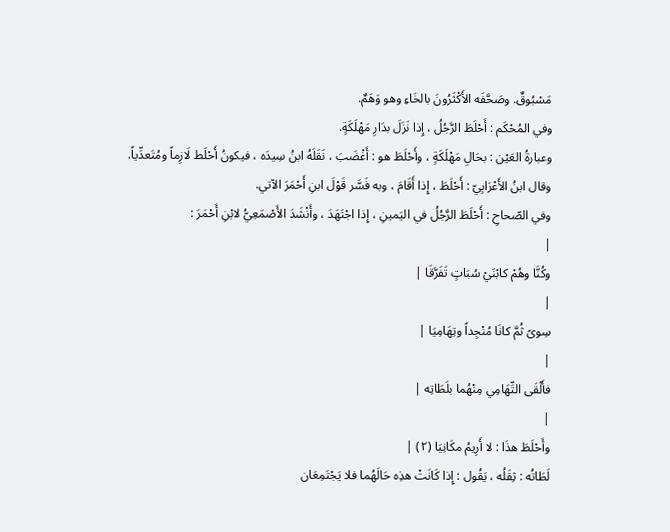مَسْبُوقٌ. وصَحَّفَه الأَكْثَرُونَ بالخَاءِ وهو وَهَمٌ.
وفي المُحْكَم : أَحْلَطَ الرَّجُلُ ، إِذا نَزَلَ بدَارِ مَهْلَكَةٍ.
وعبارةُ العَيْن : بحَالِ مَهْلَكَةٍ ، وأَحْلَطَ هو : أَغْضَبَ ، نَقَلَهُ ابنُ سِيدَه ، فيكونُ أَحْلَط لَازِماً ومُتَعدِّياً.
وقال ابنُ الأَعْرَابِيّ : أَحْلَطَ ، إِذا أَقَامَ ، وبه فَسَّر قَوْلَ ابنِ أَحْمَرَ الآتي.
وفي الصّحاحِ : أَحْلَطَ الرَّجُلُ في اليَمينِ ، إِذا اجْتَهَدَ ، وأَنْشَدَ الأَصْمَعِيُّ لابْنِ أَحْمَرَ :
|
وكُنَّا وهُمْ كابْنَيْ سُبَاتٍ تَفَرَّقَا |
|
سِوىً ثُمَّ كانَا مُنْجِداً وتِهَامِيَا |
|
فأَلْقَى التِّهَامِي مِنْهُما بلَطَاتِه |
|
وأَحْلَطَ هذَا : لا أَرِيمُ مكَانِيَا (٢) |
لَطَاتُه : ثِقَلُه ، يَقُول : إِذا كَانَتْ هذِه حَالَهُما فلا يَجْتَمِعَان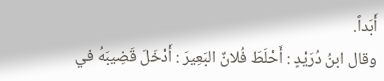أَبَداً.
وقال ابنُ دُرَيْدٍ : أَحْلَطَ فُلانٌ البَعِيرَ : أَدْخَلَ قَضِيبَهُ في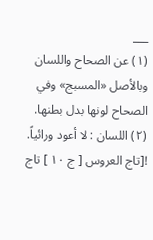___
(١) عن الصحاح واللسان وبالأصل «المسبج» وفي الصحاح لونها بدل بطنها.
(٢) اللسان : لا أعود ورائياً.
![تاج العروس [ ج ١٠ ] تاج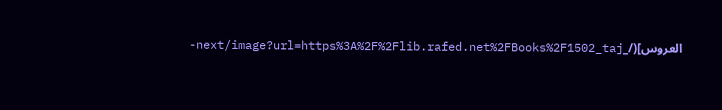العروس](/_next/image?url=https%3A%2F%2Flib.rafed.net%2FBooks%2F1502_taj-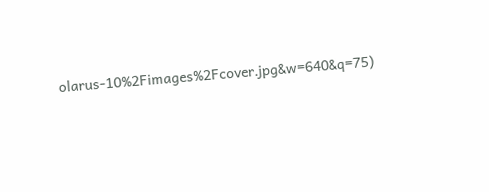olarus-10%2Fimages%2Fcover.jpg&w=640&q=75)